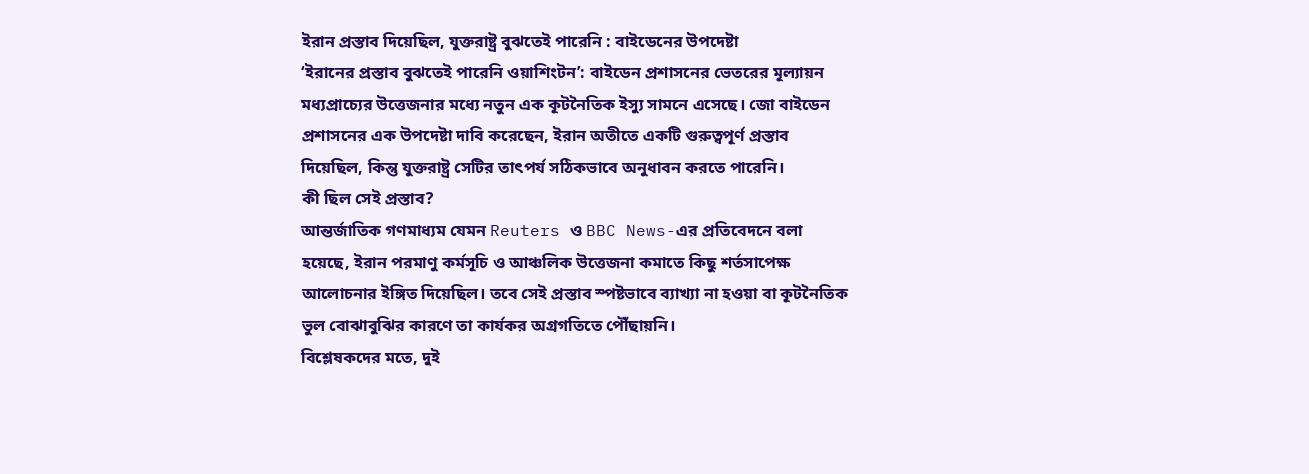ইরান প্রস্তাব দিয়েছিল, যুক্তরাষ্ট্র বুঝতেই পারেনি : বাইডেনের উপদেষ্টা
‘ইরানের প্রস্তাব বুঝতেই পারেনি ওয়াশিংটন’: বাইডেন প্রশাসনের ভেতরের মূল্যায়ন
মধ্যপ্রাচ্যের উত্তেজনার মধ্যে নতুন এক কূটনৈতিক ইস্যু সামনে এসেছে। জো বাইডেন প্রশাসনের এক উপদেষ্টা দাবি করেছেন, ইরান অতীতে একটি গুরুত্বপূর্ণ প্রস্তাব দিয়েছিল, কিন্তু যুক্তরাষ্ট্র সেটির তাৎপর্য সঠিকভাবে অনুধাবন করতে পারেনি।
কী ছিল সেই প্রস্তাব?
আন্তর্জাতিক গণমাধ্যম যেমন Reuters ও BBC News-এর প্রতিবেদনে বলা হয়েছে, ইরান পরমাণু কর্মসূচি ও আঞ্চলিক উত্তেজনা কমাতে কিছু শর্তসাপেক্ষ আলোচনার ইঙ্গিত দিয়েছিল। তবে সেই প্রস্তাব স্পষ্টভাবে ব্যাখ্যা না হওয়া বা কূটনৈতিক ভুল বোঝাবুঝির কারণে তা কার্যকর অগ্রগতিতে পৌঁছায়নি।
বিশ্লেষকদের মতে, দুই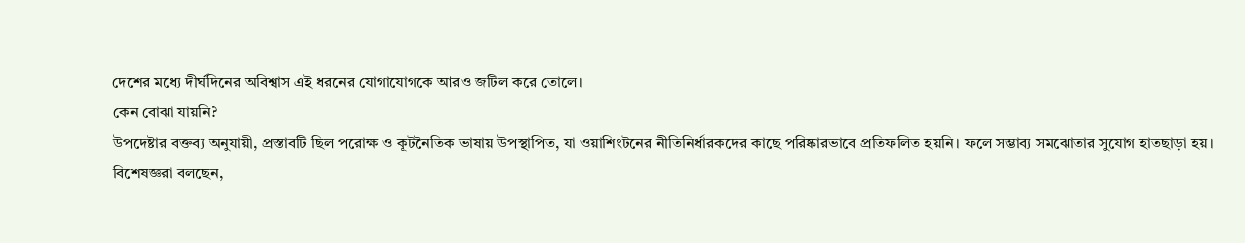দেশের মধ্যে দীর্ঘদিনের অবিশ্বাস এই ধরনের যোগাযোগকে আরও জটিল করে তোলে।
কেন বোঝা যায়নি?
উপদেষ্টার বক্তব্য অনুযায়ী, প্রস্তাবটি ছিল পরোক্ষ ও কূটনৈতিক ভাষায় উপস্থাপিত, যা ওয়াশিংটনের নীতিনির্ধারকদের কাছে পরিষ্কারভাবে প্রতিফলিত হয়নি। ফলে সম্ভাব্য সমঝোতার সুযোগ হাতছাড়া হয়।
বিশেষজ্ঞরা বলছেন,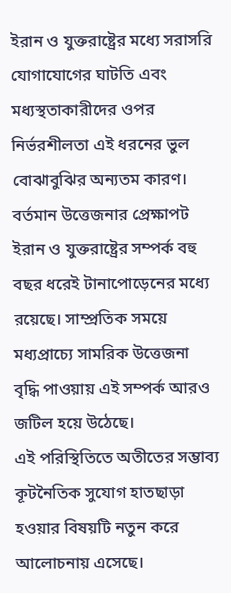ইরান ও যুক্তরাষ্ট্রের মধ্যে সরাসরি যোগাযোগের ঘাটতি এবং মধ্যস্থতাকারীদের ওপর নির্ভরশীলতা এই ধরনের ভুল বোঝাবুঝির অন্যতম কারণ।
বর্তমান উত্তেজনার প্রেক্ষাপট
ইরান ও যুক্তরাষ্ট্রের সম্পর্ক বহু বছর ধরেই টানাপোড়েনের মধ্যে রয়েছে। সাম্প্রতিক সময়ে মধ্যপ্রাচ্যে সামরিক উত্তেজনা বৃদ্ধি পাওয়ায় এই সম্পর্ক আরও জটিল হয়ে উঠেছে।
এই পরিস্থিতিতে অতীতের সম্ভাব্য কূটনৈতিক সুযোগ হাতছাড়া হওয়ার বিষয়টি নতুন করে আলোচনায় এসেছে।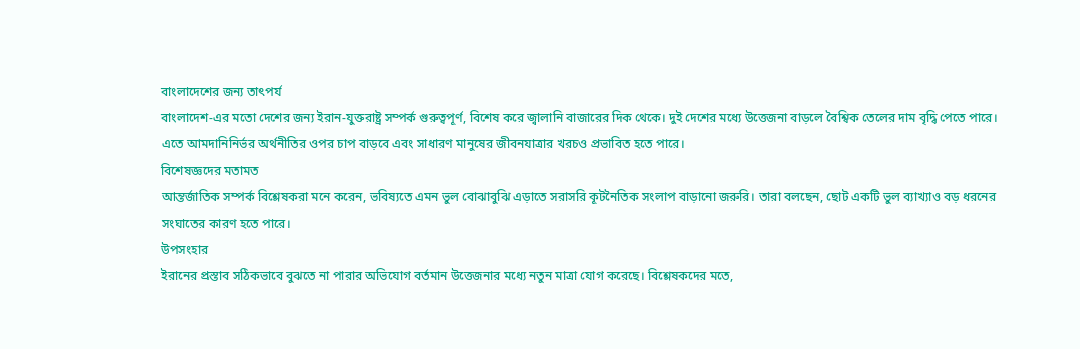বাংলাদেশের জন্য তাৎপর্য
বাংলাদেশ-এর মতো দেশের জন্য ইরান-যুক্তরাষ্ট্র সম্পর্ক গুরুত্বপূর্ণ, বিশেষ করে জ্বালানি বাজারের দিক থেকে। দুই দেশের মধ্যে উত্তেজনা বাড়লে বৈশ্বিক তেলের দাম বৃদ্ধি পেতে পারে।
এতে আমদানিনির্ভর অর্থনীতির ওপর চাপ বাড়বে এবং সাধারণ মানুষের জীবনযাত্রার খরচও প্রভাবিত হতে পারে।
বিশেষজ্ঞদের মতামত
আন্তর্জাতিক সম্পর্ক বিশ্লেষকরা মনে করেন, ভবিষ্যতে এমন ভুল বোঝাবুঝি এড়াতে সরাসরি কূটনৈতিক সংলাপ বাড়ানো জরুরি। তারা বলছেন, ছোট একটি ভুল ব্যাখ্যাও বড় ধরনের সংঘাতের কারণ হতে পারে।
উপসংহার
ইরানের প্রস্তাব সঠিকভাবে বুঝতে না পারার অভিযোগ বর্তমান উত্তেজনার মধ্যে নতুন মাত্রা যোগ করেছে। বিশ্লেষকদের মতে,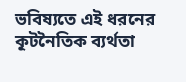ভবিষ্যতে এই ধরনের কূটনৈতিক ব্যর্থতা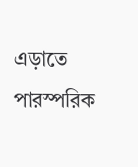এড়াতে পারস্পরিক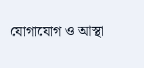যোগাযোগ ও আস্থা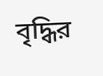বৃদ্ধির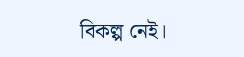বিকল্প নেই।